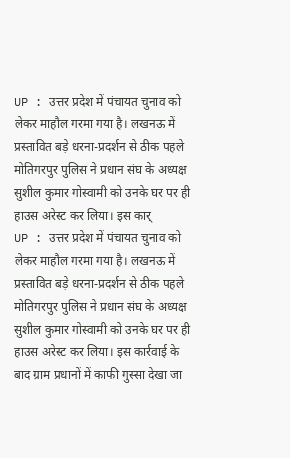UP : उत्तर प्रदेश में पंचायत चुनाव को लेकर माहौल गरमा गया है। लखनऊ में प्रस्तावित बड़े धरना-प्रदर्शन से ठीक पहले मोतिगरपुर पुलिस ने प्रधान संघ के अध्यक्ष सुशील कुमार गोस्वामी को उनके घर पर ही हाउस अरेस्ट कर लिया। इस कार्
UP : उत्तर प्रदेश में पंचायत चुनाव को लेकर माहौल गरमा गया है। लखनऊ में प्रस्तावित बड़े धरना-प्रदर्शन से ठीक पहले मोतिगरपुर पुलिस ने प्रधान संघ के अध्यक्ष सुशील कुमार गोस्वामी को उनके घर पर ही हाउस अरेस्ट कर लिया। इस कार्रवाई के बाद ग्राम प्रधानों में काफी गुस्सा देखा जा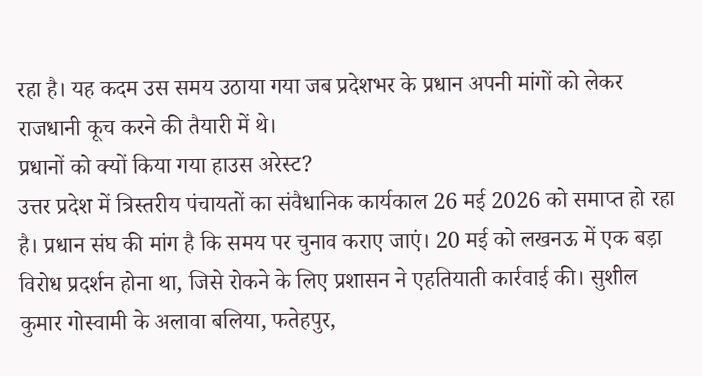रहा है। यह कदम उस समय उठाया गया जब प्रदेशभर के प्रधान अपनी मांगों को लेकर राजधानी कूच करने की तैयारी में थे।
प्रधानों को क्यों किया गया हाउस अरेस्ट?
उत्तर प्रदेश में त्रिस्तरीय पंचायतों का संवैधानिक कार्यकाल 26 मई 2026 को समाप्त हो रहा है। प्रधान संघ की मांग है कि समय पर चुनाव कराए जाएं। 20 मई को लखनऊ में एक बड़ा विरोध प्रदर्शन होना था, जिसे रोकने के लिए प्रशासन ने एहतियाती कार्रवाई की। सुशील कुमार गोस्वामी के अलावा बलिया, फतेहपुर,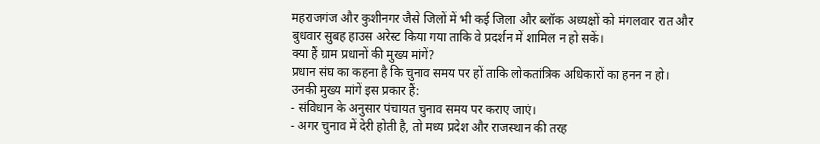महराजगंज और कुशीनगर जैसे जिलों में भी कई जिला और ब्लॉक अध्यक्षों को मंगलवार रात और बुधवार सुबह हाउस अरेस्ट किया गया ताकि वे प्रदर्शन में शामिल न हो सकें।
क्या हैं ग्राम प्रधानों की मुख्य मांगें?
प्रधान संघ का कहना है कि चुनाव समय पर हों ताकि लोकतांत्रिक अधिकारों का हनन न हो। उनकी मुख्य मांगें इस प्रकार हैं:
- संविधान के अनुसार पंचायत चुनाव समय पर कराए जाएं।
- अगर चुनाव में देरी होती है, तो मध्य प्रदेश और राजस्थान की तरह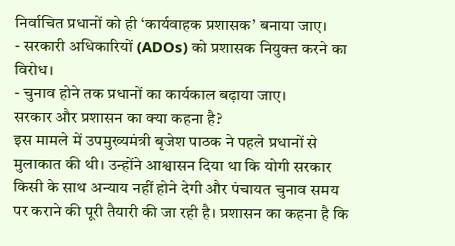निर्वाचित प्रधानों को ही ‘कार्यवाहक प्रशासक’ बनाया जाए।
- सरकारी अधिकारियों (ADOs) को प्रशासक नियुक्त करने का विरोध।
- चुनाव होने तक प्रधानों का कार्यकाल बढ़ाया जाए।
सरकार और प्रशासन का क्या कहना है?
इस मामले में उपमुख्यमंत्री बृजेश पाठक ने पहले प्रधानों से मुलाकात की थी। उन्होंने आश्वासन दिया था कि योगी सरकार किसी के साथ अन्याय नहीं होने देगी और पंचायत चुनाव समय पर कराने की पूरी तैयारी की जा रही है। प्रशासन का कहना है कि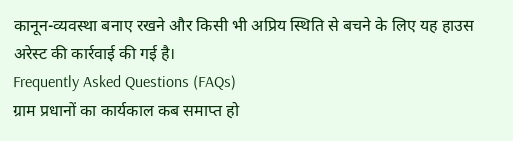कानून-व्यवस्था बनाए रखने और किसी भी अप्रिय स्थिति से बचने के लिए यह हाउस अरेस्ट की कार्रवाई की गई है।
Frequently Asked Questions (FAQs)
ग्राम प्रधानों का कार्यकाल कब समाप्त हो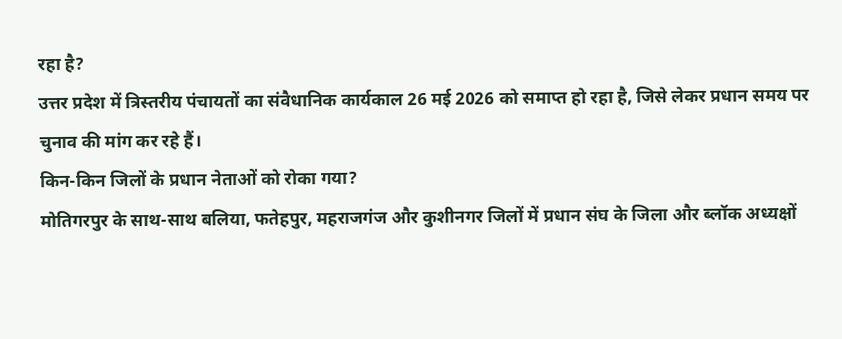रहा है?
उत्तर प्रदेश में त्रिस्तरीय पंचायतों का संवैधानिक कार्यकाल 26 मई 2026 को समाप्त हो रहा है, जिसे लेकर प्रधान समय पर चुनाव की मांग कर रहे हैं।
किन-किन जिलों के प्रधान नेताओं को रोका गया?
मोतिगरपुर के साथ-साथ बलिया, फतेहपुर, महराजगंज और कुशीनगर जिलों में प्रधान संघ के जिला और ब्लॉक अध्यक्षों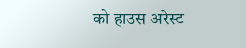को हाउस अरेस्ट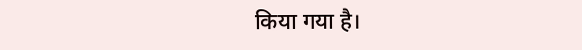किया गया है।